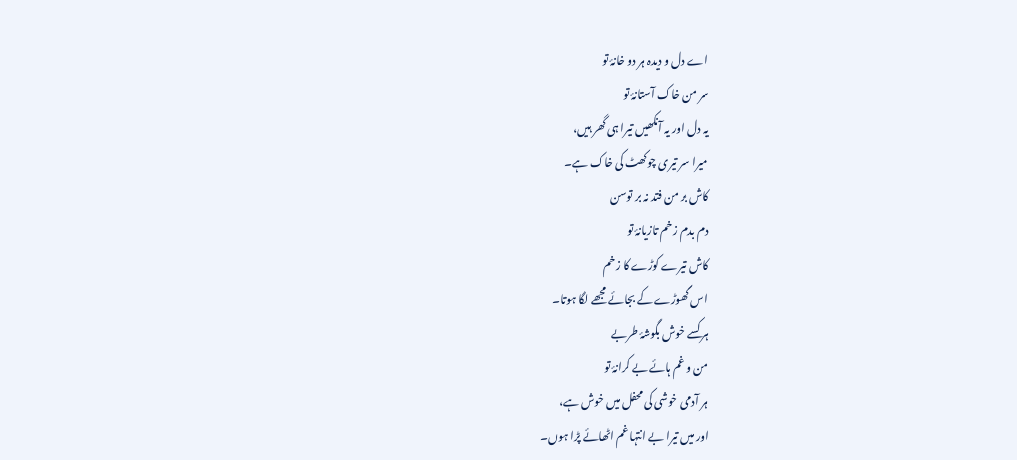اے دل و دیدہ ہر دو خانۂ تو
سر من خاک آستانۂ تو
یہ دل اور یہ آنکھیں تیرا ہی گھر ہیں،
میرا سر تیری چوکھٹ کی خاک ہے۔
کاش بر من فتد نہ بر توسن
دم بدم زخم تازیانۂ تو
کاش تیرے کوڑے کا زخم
اس گھوڑے کے بجائے مجھے لگا ہوتا۔
ہر کسے خوش بگوشۂ طربے
من و غم ہائے بے کرانۂ تو
ہر آدمی خوشی کی محفل میں خوش ہے،
اور میں تیرا بے انتہا غم اٹھائے پڑا ہوں۔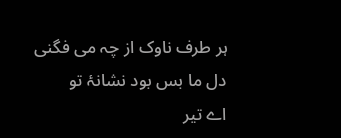ہر طرف ناوک از چہ می فگنی
دل ما بس بود نشانۂ تو
اے تیر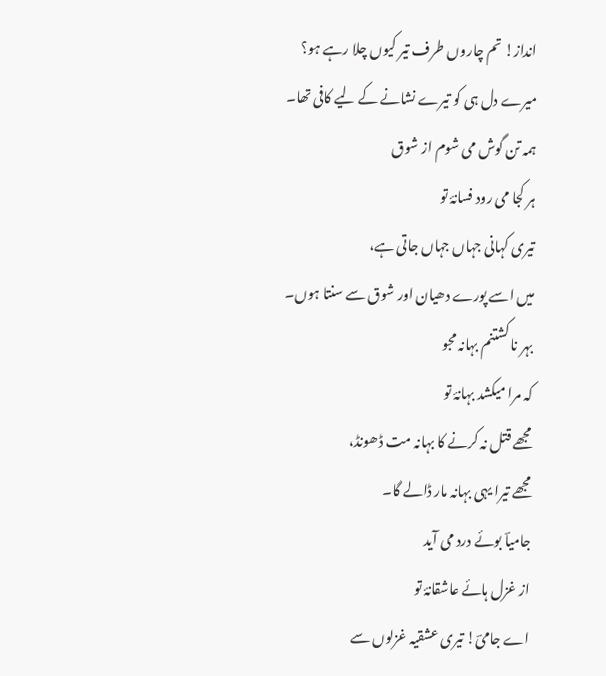انداز! تم چاروں طرف تیر کیوں چلا رہے ہو؟
میرے دل ہی کو تیرے نشانے کے لیے کافی تھا۔
ہمہ تن گوش می شوم از شوق
ہر کجا می رود فسانۂ تو
تیری کہانی جہاں جہاں جاتی ہے،
میں اسے پورے دھیان اور شوق سے سنتا ہوں۔
بہر نا کشتنم بہانہ مجو
کہ مرا میکشد بہانۂ تو
مجھے قتل نہ کرنے کا بہانہ مت ڈھونڈ،
مجھے تیرا یہی بہانہ مار ڈالے گا۔
جامیاؔ بوئے درد می آید
از غزل ہائے عاشقانۂ تو
اے جامیؔ! تیری عشقیہ غزلوں سے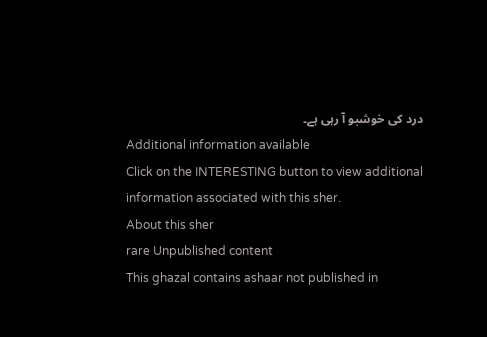درد کی خوشبو آ رہی ہے۔
Additional information available
Click on the INTERESTING button to view additional information associated with this sher.
About this sher
rare Unpublished content
This ghazal contains ashaar not published in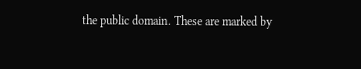the public domain. These are marked by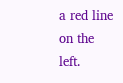a red line on the left.